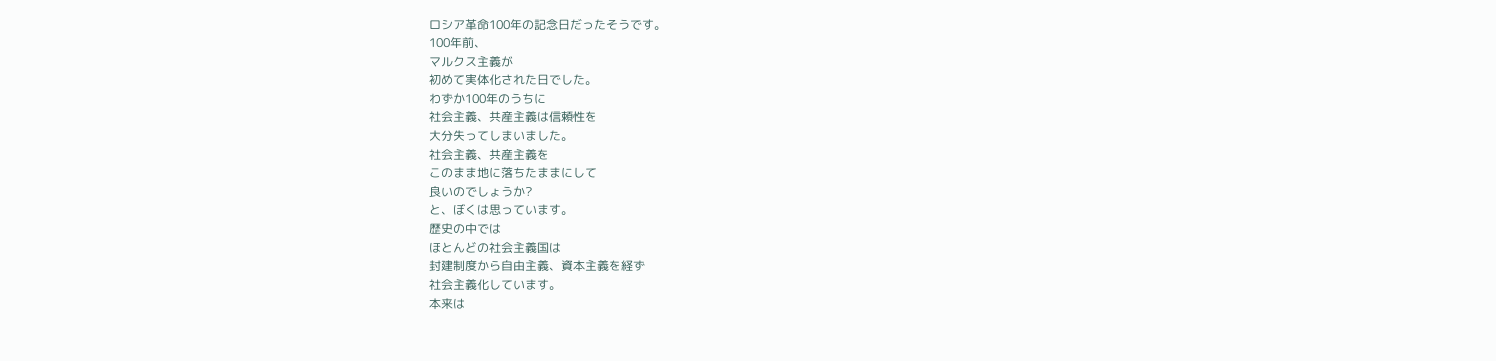ロシア革命100年の記念日だったそうです。
100年前、
マルクス主義が
初めて実体化された日でした。
わずか100年のうちに
社会主義、共産主義は信頼性を
大分失ってしまいました。
社会主義、共産主義を
このまま地に落ちたままにして
良いのでしょうか?
と、ぼくは思っています。
歴史の中では
ほとんどの社会主義国は
封建制度から自由主義、資本主義を経ず
社会主義化しています。
本来は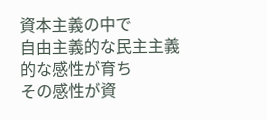資本主義の中で
自由主義的な民主主義的な感性が育ち
その感性が資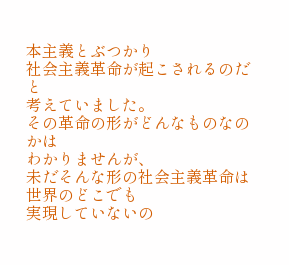本主義とぶつかり
社会主義革命が起こされるのだと
考えていました。
その革命の形がどんなものなのかは
わかりませんが、
未だそんな形の社会主義革命は
世界のどこでも
実現していないの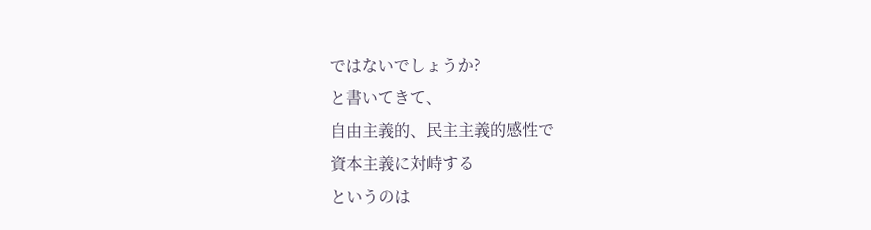ではないでしょうか?
と書いてきて、
自由主義的、民主主義的感性で
資本主義に対峙する
というのは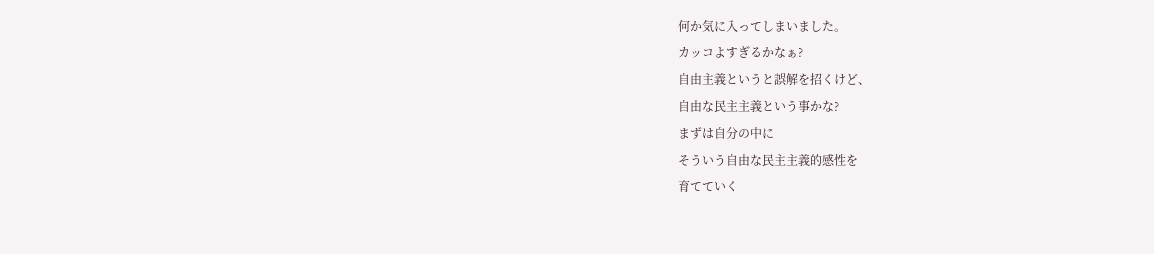何か気に入ってしまいました。
カッコよすぎるかなぁ?
自由主義というと誤解を招くけど、
自由な民主主義という事かな?
まずは自分の中に
そういう自由な民主主義的感性を
育てていく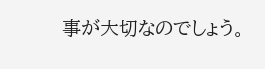事が大切なのでしょう。